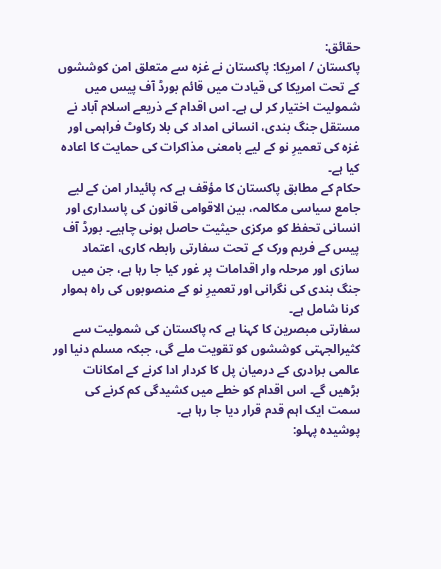حقائق:
پاکستان / امریکا: پاکستان نے غزہ سے متعلق امن کوششوں کے تحت امریکا کی قیادت میں قائم بورڈ آف پیس میں شمولیت اختیار کر لی ہے۔ اس اقدام کے ذریعے اسلام آباد نے مستقل جنگ بندی، انسانی امداد کی بلا رکاوٹ فراہمی اور غزہ کی تعمیرِ نو کے لیے بامعنی مذاکرات کی حمایت کا اعادہ کیا ہے۔
حکام کے مطابق پاکستان کا مؤقف ہے کہ پائیدار امن کے لیے جامع سیاسی مکالمہ، بین الاقوامی قانون کی پاسداری اور انسانی تحفظ کو مرکزی حیثیت حاصل ہونی چاہیے۔ بورڈ آف پیس کے فریم ورک کے تحت سفارتی رابطہ کاری، اعتماد سازی اور مرحلہ وار اقدامات پر غور کیا جا رہا ہے، جن میں جنگ بندی کی نگرانی اور تعمیرِ نو کے منصوبوں کی راہ ہموار کرنا شامل ہے۔
سفارتی مبصرین کا کہنا ہے کہ پاکستان کی شمولیت سے کثیرالجہتی کوششوں کو تقویت ملے گی، جبکہ مسلم دنیا اور عالمی برادری کے درمیان پل کا کردار ادا کرنے کے امکانات بڑھیں گے۔ اس اقدام کو خطے میں کشیدگی کم کرنے کی سمت ایک اہم قدم قرار دیا جا رہا ہے۔
پوشیدہ پہلو: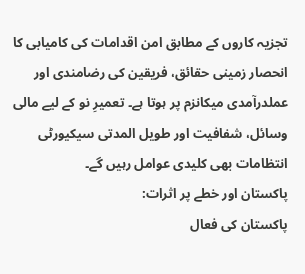تجزیہ کاروں کے مطابق امن اقدامات کی کامیابی کا انحصار زمینی حقائق، فریقین کی رضامندی اور عملدرآمدی میکانزم پر ہوتا ہے۔ تعمیرِ نو کے لیے مالی وسائل، شفافیت اور طویل المدتی سیکیورٹی انتظامات بھی کلیدی عوامل رہیں گے۔
پاکستان اور خطے پر اثرات:
پاکستان کی فعال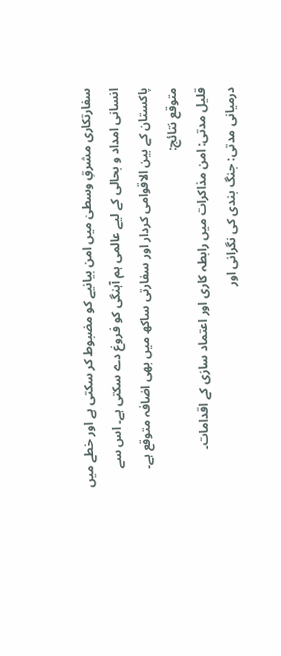سفارتکاری مشرقِ وسطیٰ میں امن بیانیے کو مضبوط کر سکتی ہے اور خطے میں انسانی امداد و بحالی کے لیے عالمی ہم آہنگی کو فروغ دے سکتی ہے۔ اس سے پاکستان کے بین الاقوامی کردار اور سفارتی ساکھ میں بھی اضافہ متوقع ہے۔
متوقع نتائج:
قلیل مدتی: امن مذاکرات میں رابطہ کاری اور اعتماد سازی کے اقدامات۔
درمیانی مدتی: جنگ بندی کی نگرانی اور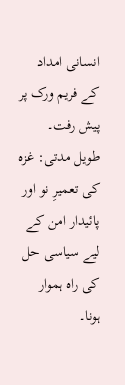انسانی امداد کے فریم ورک پر پیش رفت۔
طویل مدتی: غزہ کی تعمیرِ نو اور پائیدار امن کے لیے سیاسی حل کی راہ ہموار ہونا۔